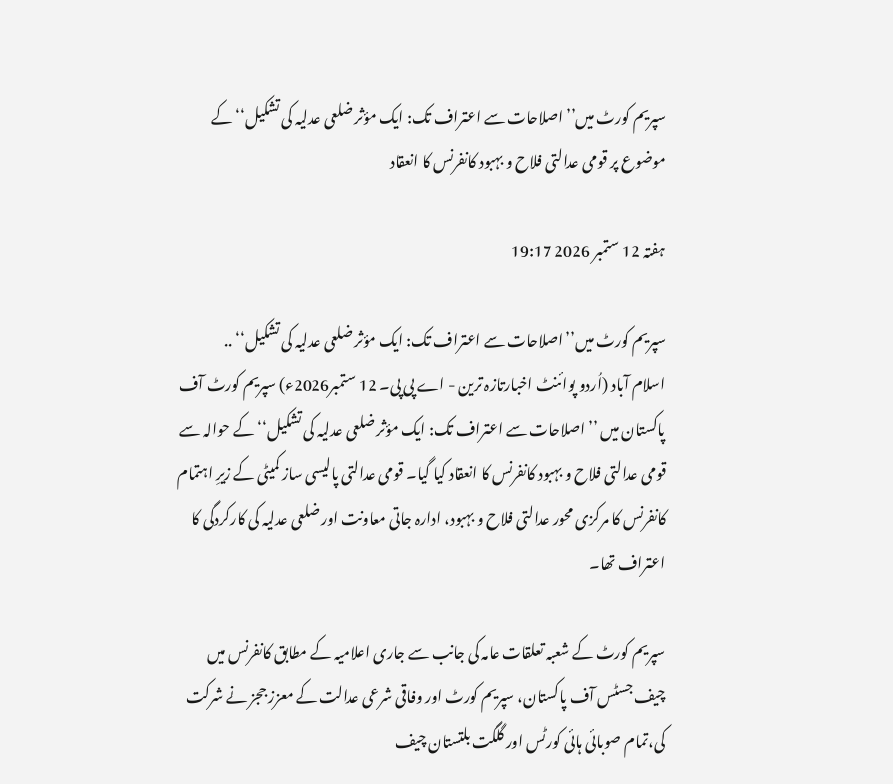سپریم کورٹ میں’’اصلاحات سے اعتراف تک: ایک مؤثر ضلعی عدلیہ کی تشکیل‘‘ کے موضوع پر قومی عدالتی فلاح و بہبود کانفرنس کا انعقاد

ہفتہ 12 ستمبر 2026 19:17

سپریم کورٹ میں’’اصلاحات سے اعتراف تک: ایک مؤثر ضلعی عدلیہ کی تشکیل‘‘ ..
اسلام آباد (اُردو پوائنٹ اخبارتازہ ترین - اے پی پی۔ 12 ستمبر2026ء) سپریم کورٹ آف پاکستان میں ’’اصلاحات سے اعتراف تک: ایک مؤثر ضلعی عدلیہ کی تشکیل‘‘ کے حوالہ سے قومی عدالتی فلاح و بہبود کانفرنس کا انعقاد کیا گیا۔ قومی عدالتی پالیسی ساز کمیٹی کے زیرِ اہتمام کانفرنس کا مرکزی محور عدالتی فلاح و بہبود، ادارہ جاتی معاونت اور ضلعی عدلیہ کی کارکردگی کا اعتراف تھا۔

سپریم کورٹ کے شعبہ تعلقات عامہ کی جانب سے جاری اعلامیہ کے مطابق کانفرنس میں چیف جسٹس آف پاکستان، سپریم کورٹ اور وفاقی شرعی عدالت کے معزز ججز نے شرکت کی،تمام صوبائی ہائی کورٹس اور گلگت بلتستان چیف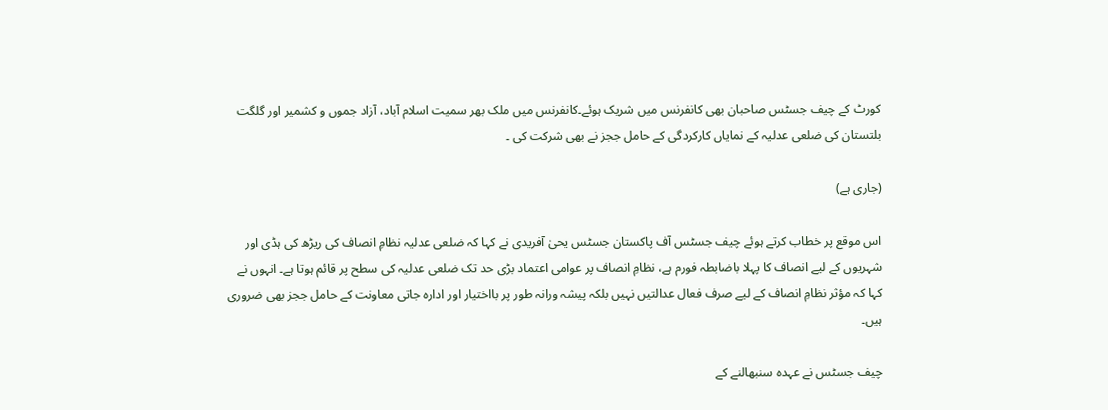کورٹ کے چیف جسٹس صاحبان بھی کانفرنس میں شریک ہوئے۔کانفرنس میں ملک بھر سمیت اسلام آباد، آزاد جموں و کشمیر اور گلگت بلتستان کی ضلعی عدلیہ کے نمایاں کارکردگی کے حامل ججز نے بھی شرکت کی ۔

(جاری ہے)

اس موقع پر خطاب کرتے ہوئے چیف جسٹس آف پاکستان جسٹس یحیٰ آفریدی نے کہا کہ ضلعی عدلیہ نظامِ انصاف کی ریڑھ کی ہڈی اور شہریوں کے لیے انصاف کا پہلا باضابطہ فورم ہے، نظامِ انصاف پر عوامی اعتماد بڑی حد تک ضلعی عدلیہ کی سطح پر قائم ہوتا ہے۔ انہوں نے کہا کہ مؤثر نظامِ انصاف کے لیے صرف فعال عدالتیں نہیں بلکہ پیشہ ورانہ طور پر بااختیار اور ادارہ جاتی معاونت کے حامل ججز بھی ضروری ہیں۔

چیف جسٹس نے عہدہ سنبھالنے کے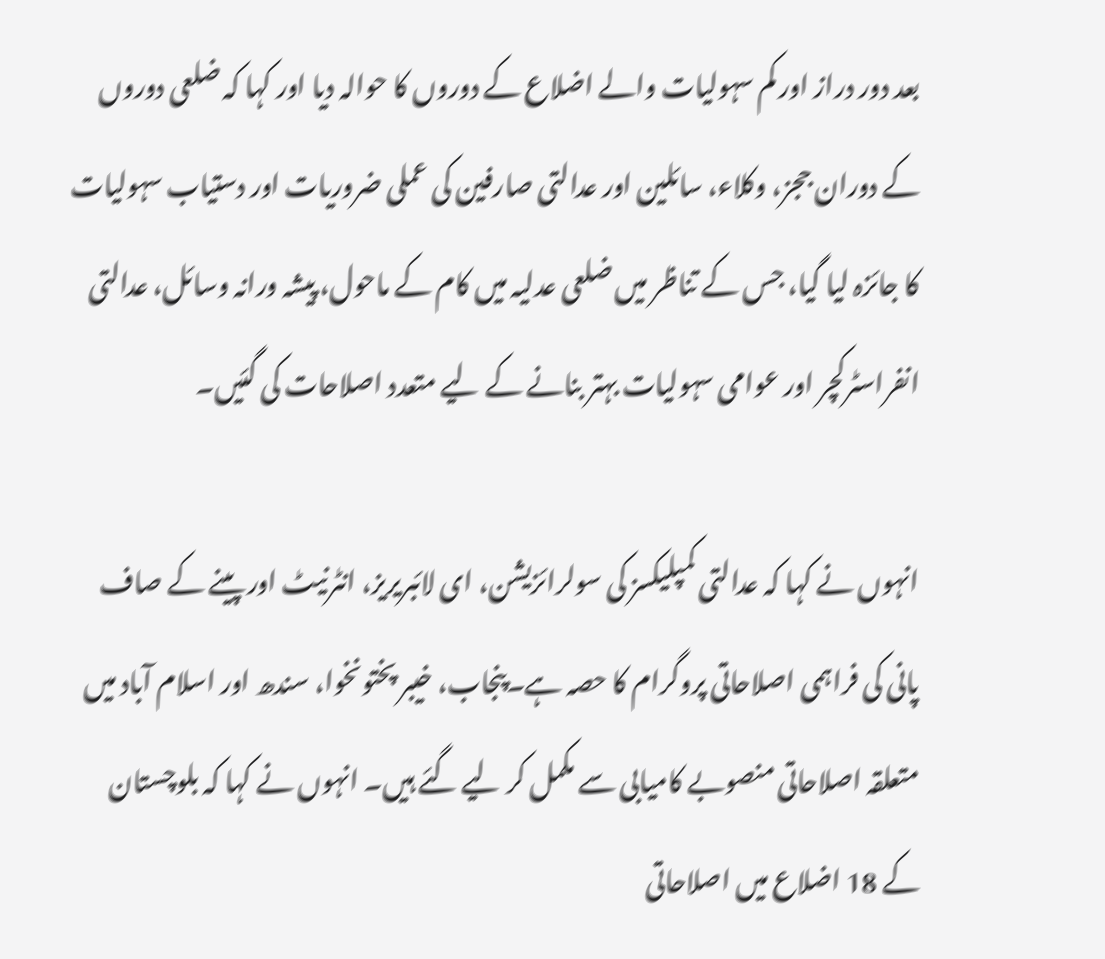بعد دور دراز اور کم سہولیات والے اضلاع کے دوروں کا حوالہ دیا اور کہا کہ ضلعی دوروں کے دوران ججز، وکلاء، سائلین اور عدالتی صارفین کی عملی ضروریات اور دستیاب سہولیات کا جائزہ لیا گیا، جس کے تناظر میں ضلعی عدلیہ میں کام کے ماحول، پیشہ ورانہ وسائل، عدالتی انفراسٹرکچر اور عوامی سہولیات بہتر بنانے کے لیے متعدد اصلاحات کی گئیں۔

انہوں نے کہا کہ عدالتی کمپلیکسز کی سولرائزیشن، ای لائبریریز، انٹرنیٹ اور پینے کے صاف پانی کی فراہمی اصلاحاتی پروگرام کا حصہ ہے۔پنجاب، خیبر پختونخوا، سندھ اور اسلام آباد میں متعلقہ اصلاحاتی منصوبے کامیابی سے مکمل کر لیے گئے ہیں۔ انہوں نے کہا کہ بلوچستان کے 18 اضلاع میں اصلاحاتی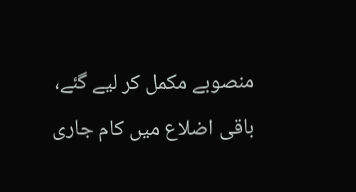منصوبے مکمل کر لیے گئے، باقی اضلاع میں کام جاری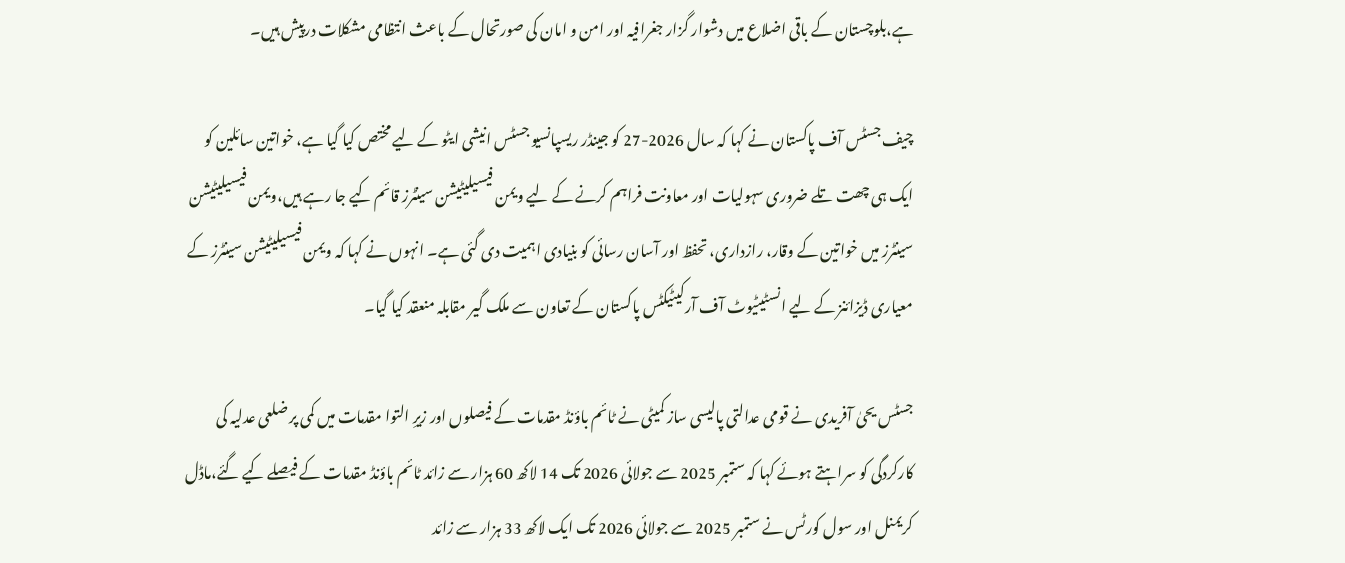ہے،بلوچستان کے باقی اضلاع میں دشوار گزار جغرافیہ اور امن و امان کی صورتحال کے باعث انتظامی مشکلات درپیش ہیں۔

چیف جسٹس آف پاکستان نے کہا کہ سال 2026-27 کو جینڈر ریسپانسیو جسٹس انیشی ایٹو کے لیے مختص کیا گیا ہے، خواتین سائلین کو ایک ہی چھت تلے ضروری سہولیات اور معاونت فراہم کرنے کے لیے ویمن فیسیلیٹیشن سینٹرز قائم کیے جا رہے ہیں،ویمن فیسیلیٹیشن سینٹرز میں خواتین کے وقار، رازداری، تحفظ اور آسان رسائی کو بنیادی اہمیت دی گئی ہے۔ انہوں نے کہا کہ ویمن فیسیلیٹیشن سینٹرز کے معیاری ڈیزائنز کے لیے انسٹیٹیوٹ آف آرکیٹیکٹس پاکستان کے تعاون سے ملک گیر مقابلہ منعقد کیا گیا۔

جسٹس یحیٰ آفریدی نے قومی عدالتی پالیسی ساز کمیٹی نے ٹائم باؤنڈ مقدمات کے فیصلوں اور زیرِ التوا مقدمات میں کمی پر ضلعی عدلیہ کی کارکردگی کو سراہتے ہوئے کہا کہ ستمبر 2025 سے جولائی 2026 تک 14 لاکھ 60 ہزار سے زائد ٹائم باؤنڈ مقدمات کے فیصلے کیے گئے،ماڈل کریمنل اور سول کورٹس نے ستمبر 2025 سے جولائی 2026 تک ایک لاکھ 33 ہزار سے زائد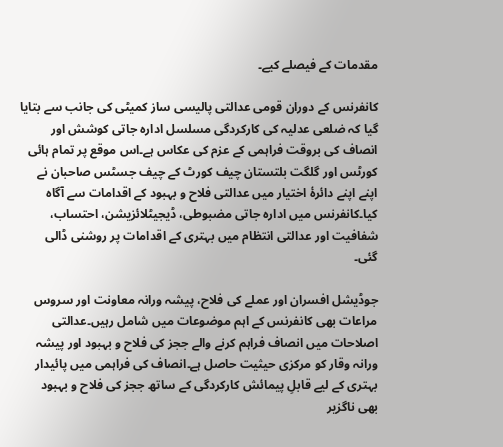مقدمات کے فیصلے کیے۔

کانفرنس کے دوران قومی عدالتی پالیسی ساز کمیٹی کی جانب سے بتایا گیا کہ ضلعی عدلیہ کی کارکردگی مسلسل ادارہ جاتی کوشش اور انصاف کی بروقت فراہمی کے عزم کی عکاس ہے۔اس موقع پر تمام ہائی کورٹس اور گلگت بلتستان چیف کورٹ کے چیف جسٹس صاحبان نے اپنے اپنے دائرۂ اختیار میں عدالتی فلاح و بہبود کے اقدامات سے آگاہ کیا۔کانفرنس میں ادارہ جاتی مضبوطی، ڈیجیٹلائزیشن، احتساب، شفافیت اور عدالتی انتظام میں بہتری کے اقدامات پر روشنی ڈالی گئی۔

جوڈیشل افسران اور عملے کی فلاح، پیشہ ورانہ معاونت اور سروس مراعات بھی کانفرنس کے اہم موضوعات میں شامل رہیں۔عدالتی اصلاحات میں انصاف فراہم کرنے والے ججز کی فلاح و بہبود اور پیشہ ورانہ وقار کو مرکزی حیثیت حاصل ہے۔انصاف کی فراہمی میں پائیدار بہتری کے لیے قابلِ پیمائش کارکردگی کے ساتھ ججز کی فلاح و بہبود بھی ناگزیر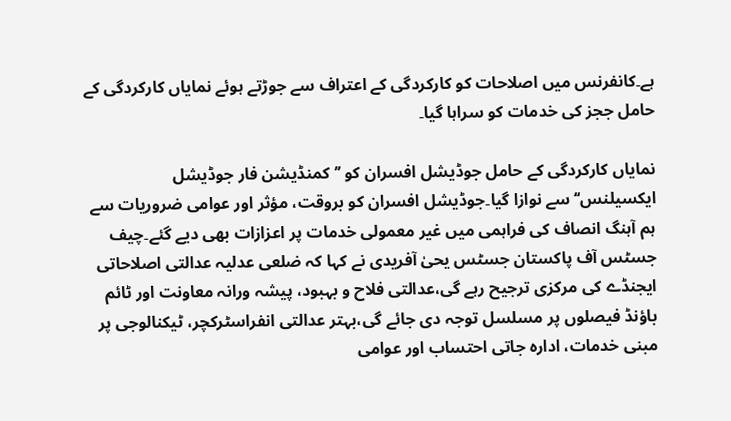ہے۔کانفرنس میں اصلاحات کو کارکردگی کے اعتراف سے جوڑتے ہوئے نمایاں کارکردگی کے حامل ججز کی خدمات کو سراہا گیا۔

نمایاں کارکردگی کے حامل جوڈیشل افسران کو ’’کمنڈیشن فار جوڈیشل ایکسیلنس‘‘سے نوازا گیا۔جوڈیشل افسران کو بروقت، مؤثر اور عوامی ضروریات سے ہم آہنگ انصاف کی فراہمی میں غیر معمولی خدمات پر اعزازات بھی دیے گئے۔چیف جسٹس آف پاکستان جسٹس یحیٰ آفریدی نے کہا کہ ضلعی عدلیہ عدالتی اصلاحاتی ایجنڈے کی مرکزی ترجیح رہے گی،عدالتی فلاح و بہبود، پیشہ ورانہ معاونت اور ٹائم باؤنڈ فیصلوں پر مسلسل توجہ دی جائے گی،بہتر عدالتی انفراسٹرکچر، ٹیکنالوجی پر مبنی خدمات، ادارہ جاتی احتساب اور عوامی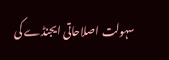سہولت اصلاحاتی ایجنڈے کی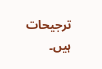ترجیحات ہیں۔